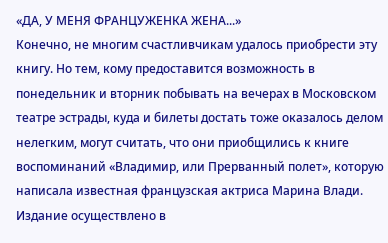«ДА, У МЕНЯ ФРАНЦУЖЕНКА ЖЕНА...»
Конечно, не многим счастливчикам удалось приобрести эту книгу. Но тем, кому предоставится возможность в понедельник и вторник побывать на вечерах в Московском театре эстрады, куда и билеты достать тоже оказалось делом нелегким, могут считать, что они приобщились к книге воспоминаний «Владимир, или Прерванный полет», которую написала известная французская актриса Марина Влади. Издание осуществлено в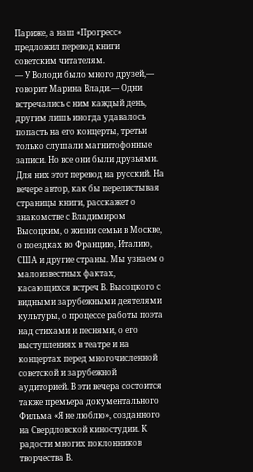Париже, а наш «Прогресс» предложил перевод книги советским читателям.
— У Володи было много друзей,—
говорит Марина Влади.— Одни встречались с ним каждый день, другим лишь иногда удавалось попасть на его концерты, третьи только слушали магнитофонные записи. Но все они были друзьями. Для них этот перевод на русский. На вечере автор, как бы перелистывая страницы книги, расскажет о знакомстве с Владимиром Высоцким, о жизни семьи в Москве, о поездках во Францию, Италию, США и другие страны. Мы узнаем о малоизвестных фактах, касающихся встреч В. Высоцкого с видными зарубежными деятелями культуры, о процессе работы поэта над стихами и песнями, о его выступлениях в театре и на концертах перед многочисленной советской и зарубежной аудиторией. В эти вечера состоится также премьера документального Фильма «Я не люблю», созданного на Свердловской киностудии. К радости многих поклонников творчества В.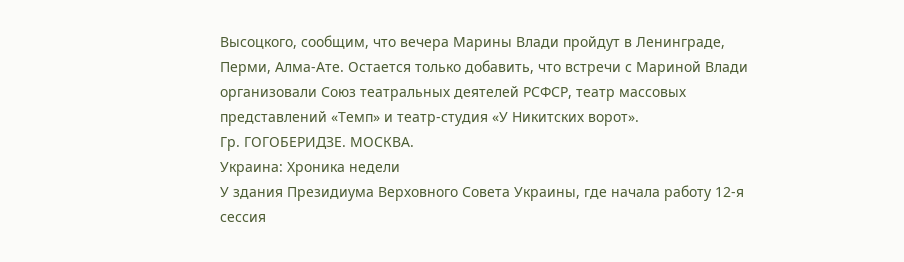Высоцкого, сообщим, что вечера Марины Влади пройдут в Ленинграде, Перми, Алма-Ате. Остается только добавить, что встречи с Мариной Влади организовали Союз театральных деятелей РСФСР, театр массовых представлений «Темп» и театр-студия «У Никитских ворот».
Гр. ГОГОБЕРИДЗЕ. МОСКВА.
Украина: Хроника недели
У здания Президиума Верховного Совета Украины, где начала работу 12-я сессия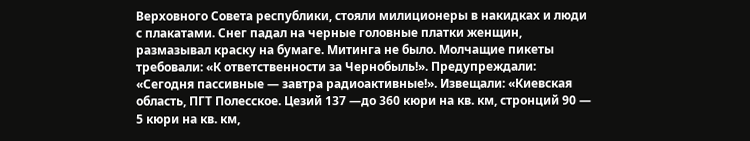Верховного Совета республики, стояли милиционеры в накидках и люди с плакатами. Снег падал на черные головные платки женщин, размазывал краску на бумаге. Митинга не было. Молчащие пикеты требовали: «К ответственности за Чернобыль!». Предупреждали: «Сегодня пассивные — завтра радиоактивные!». Извещали: «Киевская область, ПГТ Полесское. Цезий 137 —до 360 кюри на кв. км, стронций 90 — 5 кюри на кв. км,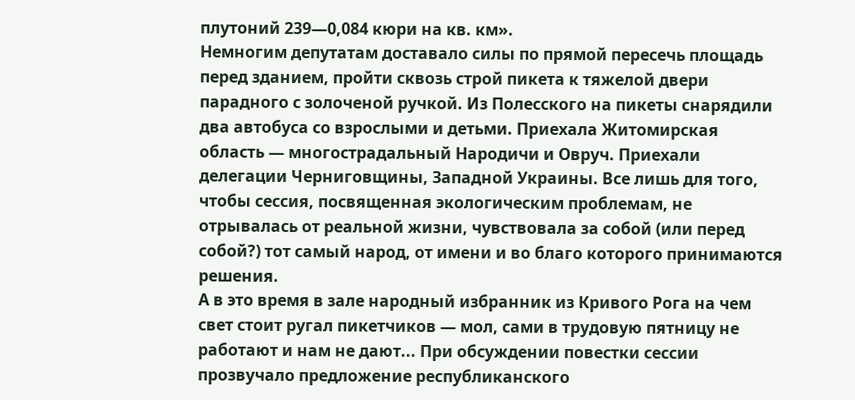плутоний 239—0,084 кюри на кв. км».
Немногим депутатам доставало силы по прямой пересечь площадь перед зданием, пройти сквозь строй пикета к тяжелой двери парадного с золоченой ручкой. Из Полесского на пикеты снарядили два автобуса со взрослыми и детьми. Приехала Житомирская область — многострадальный Народичи и Овруч. Приехали делегации Черниговщины, Западной Украины. Все лишь для того, чтобы сессия, посвященная экологическим проблемам, не отрывалась от реальной жизни, чувствовала за собой (или перед собой?) тот самый народ, от имени и во благо которого принимаются решения.
А в это время в зале народный избранник из Кривого Рога на чем свет стоит ругал пикетчиков — мол, сами в трудовую пятницу не работают и нам не дают... При обсуждении повестки сессии прозвучало предложение республиканского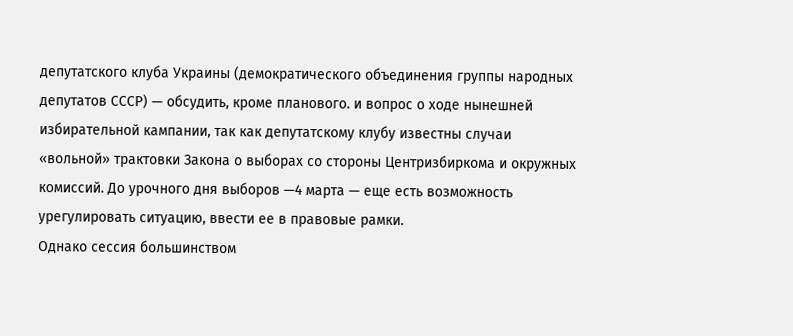депутатского клуба Украины (демократического объединения группы народных депутатов СССР) — обсудить, кроме планового. и вопрос о ходе нынешней избирательной кампании, так как депутатскому клубу известны случаи «вольной» трактовки Закона о выборах со стороны Центризбиркома и окружных комиссий. До урочного дня выборов —4 марта — еще есть возможность урегулировать ситуацию, ввести ее в правовые рамки.
Однако сессия большинством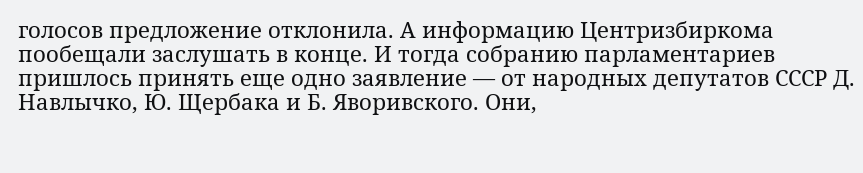голосов предложение отклонила. А информацию Центризбиркома пообещали заслушать в конце. И тогда собранию парламентариев пришлось принять еще одно заявление — от народных депутатов СССР Д. Навлычко, Ю. Щербака и Б. Яворивского. Они,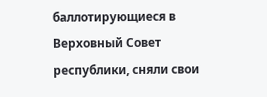баллотирующиеся в Верховный Совет республики, сняли свои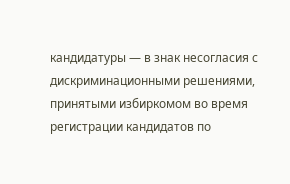кандидатуры — в знак несогласия с дискриминационными решениями, принятыми избиркомом во время регистрации кандидатов по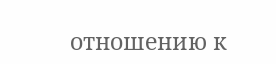отношению к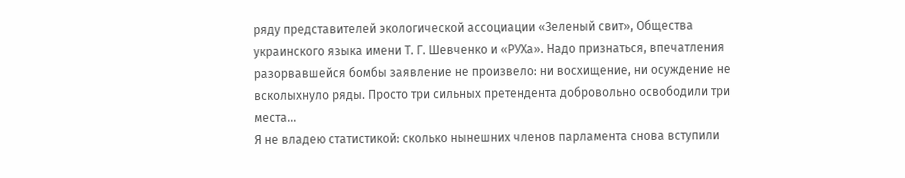ряду представителей экологической ассоциации «Зеленый свит», Общества украинского языка имени Т. Г. Шевченко и «РУХа». Надо признаться, впечатления разорвавшейся бомбы заявление не произвело: ни восхищение, ни осуждение не всколыхнуло ряды. Просто три сильных претендента добровольно освободили три места...
Я не владею статистикой: сколько нынешних членов парламента снова вступили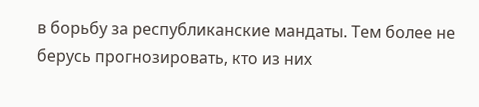в борьбу за республиканские мандаты. Тем более не берусь прогнозировать, кто из них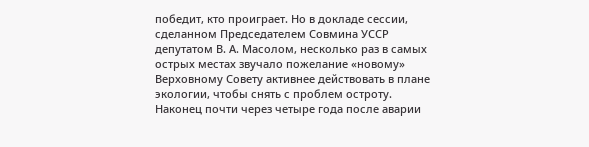победит, кто проиграет. Но в докладе сессии, сделанном Председателем Совмина УССР депутатом В. А. Масолом, несколько раз в самых острых местах звучало пожелание «новому» Верховному Совету активнее действовать в плане экологии, чтобы снять с проблем остроту. Наконец почти через четыре года после аварии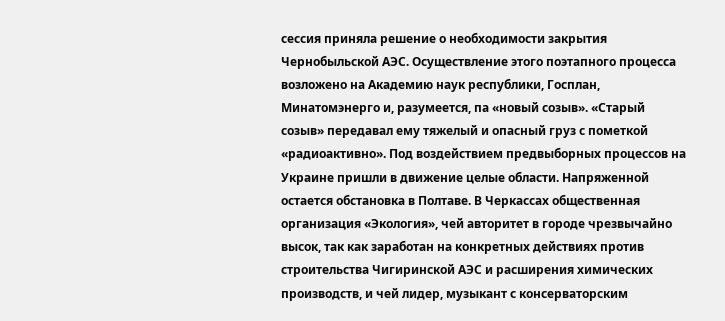сессия приняла решение о необходимости закрытия Чернобыльской АЭС. Осуществление этого поэтапного процесса возложено на Академию наук республики, Госплан, Минатомэнерго и, разумеется, па «новый созыв». «Старый созыв» передавал ему тяжелый и опасный груз с пометкой «радиоактивно». Под воздействием предвыборных процессов на Украине пришли в движение целые области. Напряженной остается обстановка в Полтаве. В Черкассах общественная организация «Экология», чей авторитет в городе чрезвычайно высок, так как заработан на конкретных действиях против строительства Чигиринской АЭС и расширения химических производств, и чей лидер, музыкант с консерваторским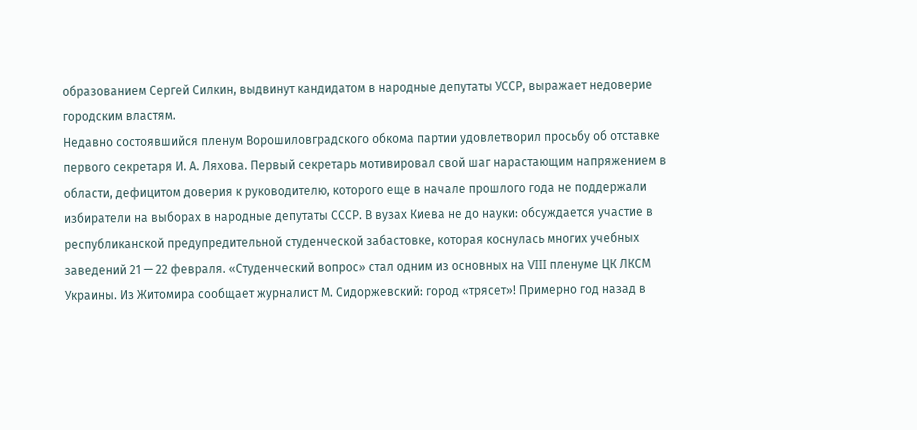образованием Сергей Силкин, выдвинут кандидатом в народные депутаты УССР, выражает недоверие городским властям.
Недавно состоявшийся пленум Ворошиловградского обкома партии удовлетворил просьбу об отставке первого секретаря И. А. Ляхова. Первый секретарь мотивировал свой шаг нарастающим напряжением в области, дефицитом доверия к руководителю, которого еще в начале прошлого года не поддержали избиратели на выборах в народные депутаты СССР. В вузах Киева не до науки: обсуждается участие в республиканской предупредительной студенческой забастовке, которая коснулась многих учебных заведений 21 — 22 февраля. «Студенческий вопрос» стал одним из основных на VIII пленуме ЦК ЛКСМ Украины. Из Житомира сообщает журналист М. Сидоржевский: город «трясет»! Примерно год назад в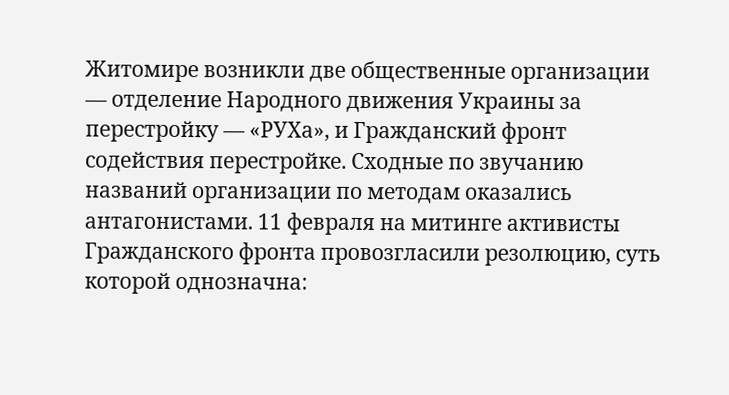Житомире возникли две общественные организации — отделение Народного движения Украины за перестройку — «РУХа», и Гражданский фронт содействия перестройке. Сходные по звучанию названий организации по методам оказались антагонистами. 11 февраля на митинге активисты Гражданского фронта провозгласили резолюцию, суть которой однозначна: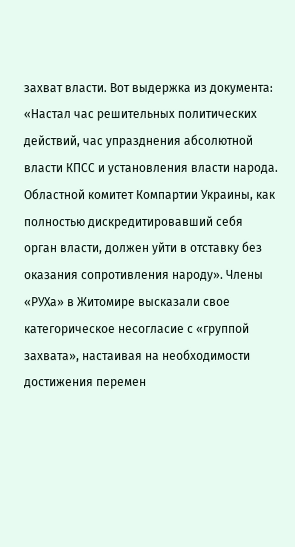захват власти. Вот выдержка из документа: «Настал час решительных политических действий, час упразднения абсолютной власти КПСС и установления власти народа. Областной комитет Компартии Украины, как полностью дискредитировавший себя орган власти, должен уйти в отставку без оказания сопротивления народу». Члены «РУХа» в Житомире высказали свое категорическое несогласие с «группой захвата», настаивая на необходимости достижения перемен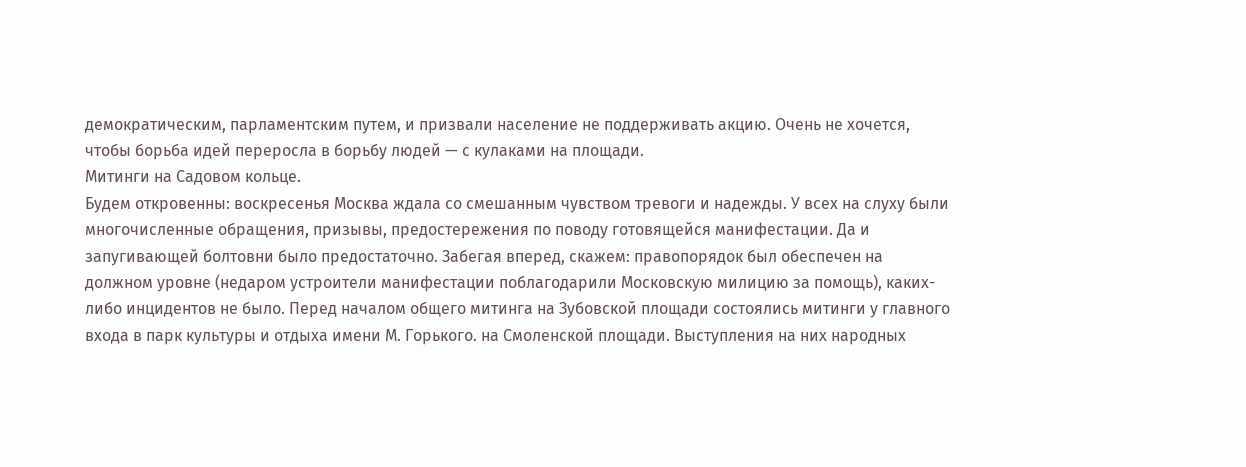демократическим, парламентским путем, и призвали население не поддерживать акцию. Очень не хочется, чтобы борьба идей переросла в борьбу людей — с кулаками на площади.
Митинги на Садовом кольце.
Будем откровенны: воскресенья Москва ждала со смешанным чувством тревоги и надежды. У всех на слуху были многочисленные обращения, призывы, предостережения по поводу готовящейся манифестации. Да и запугивающей болтовни было предостаточно. Забегая вперед, скажем: правопорядок был обеспечен на должном уровне (недаром устроители манифестации поблагодарили Московскую милицию за помощь), каких-либо инцидентов не было. Перед началом общего митинга на Зубовской площади состоялись митинги у главного входа в парк культуры и отдыха имени М. Горького. на Смоленской площади. Выступления на них народных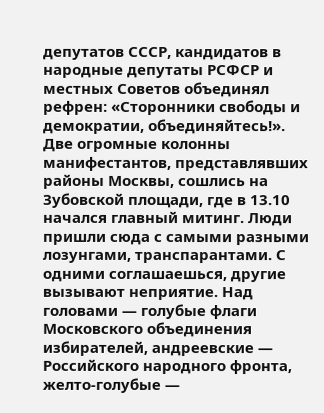депутатов СССР, кандидатов в народные депутаты РСФСР и местных Советов объединял рефрен: «Сторонники свободы и демократии, объединяйтесь!».
Две огромные колонны манифестантов, представлявших районы Москвы, сошлись на Зубовской площади, где в 13.10 начался главный митинг. Люди пришли сюда с самыми разными лозунгами, транспарантами. С одними соглашаешься, другие вызывают неприятие. Над головами — голубые флаги Московского объединения избирателей, андреевские — Российского народного фронта, желто-голубые —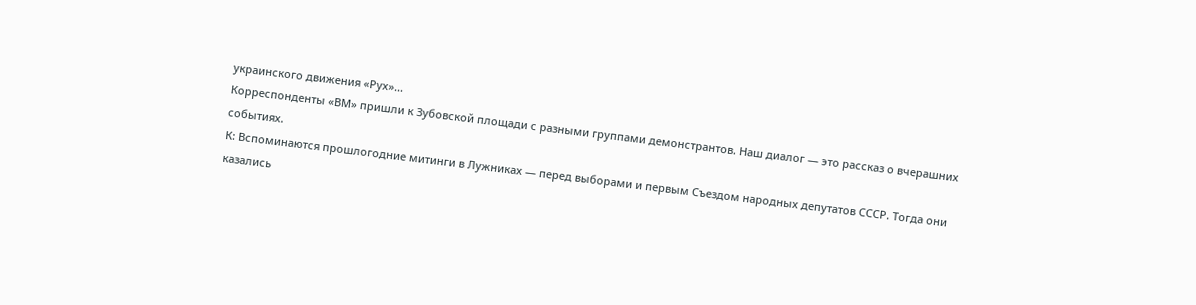украинского движения «Рух»...
Корреспонденты «ВМ» пришли к Зубовской площади с разными группами демонстрантов. Наш диалог — это рассказ о вчерашних событиях.
К: Вспоминаются прошлогодние митинги в Лужниках — перед выборами и первым Съездом народных депутатов СССР. Тогда они казались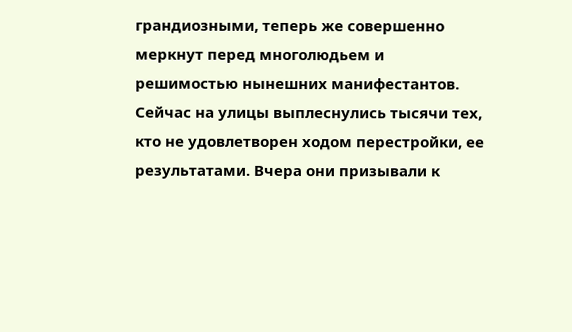грандиозными, теперь же совершенно меркнут перед многолюдьем и решимостью нынешних манифестантов. Сейчас на улицы выплеснулись тысячи тех, кто не удовлетворен ходом перестройки, ее результатами. Вчера они призывали к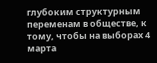глубоким структурным переменам в обществе, к тому, чтобы на выборах 4 марта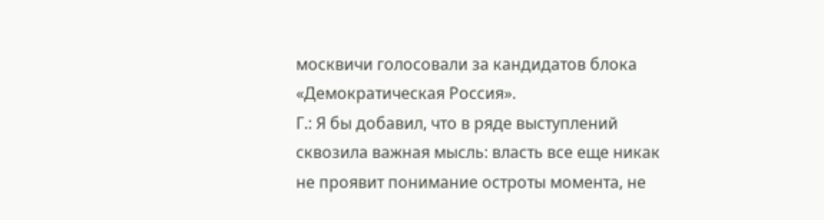москвичи голосовали за кандидатов блока «Демократическая Россия».
Г.: Я бы добавил, что в ряде выступлений сквозила важная мысль: власть все еще никак не проявит понимание остроты момента, не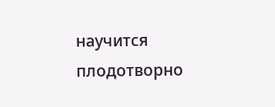научится плодотворно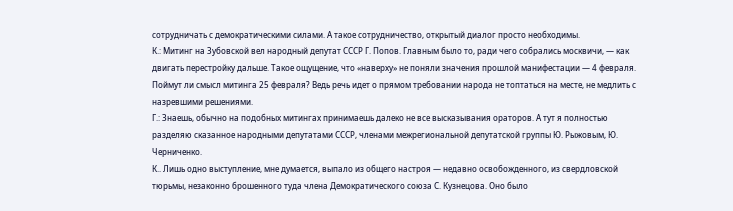сотрудничать с демократическими силами. А такое сотрудничество, открытый диалог просто необходимы.
К.: Митинг на Зубовской вел народный депутат СССР Г. Попов. Главным было то, ради чего собрались москвичи, — как двигать перестройку дальше. Такое ощущение, что «наверху» не поняли значения прошлой манифестации — 4 февраля. Поймут ли смысл митинга 25 февраля? Ведь речь идет о прямом требовании народа не топтаться на месте, не медлить с назревшими решениями.
Г.: Знаешь, обычно на подобных митингах принимаешь далеко не все высказывания ораторов. А тут я полностью разделяю сказанное народными депутатами СССР, членами межрегиональной депутатской группы Ю. Рыжовым, Ю. Черниченко.
К.. Лишь одно выступление, мне думается, выпало из общего настроя — недавно освобожденного, из свердловской тюрьмы, незаконно брошенного туда члена Демократического союза С. Кузнецова. Оно было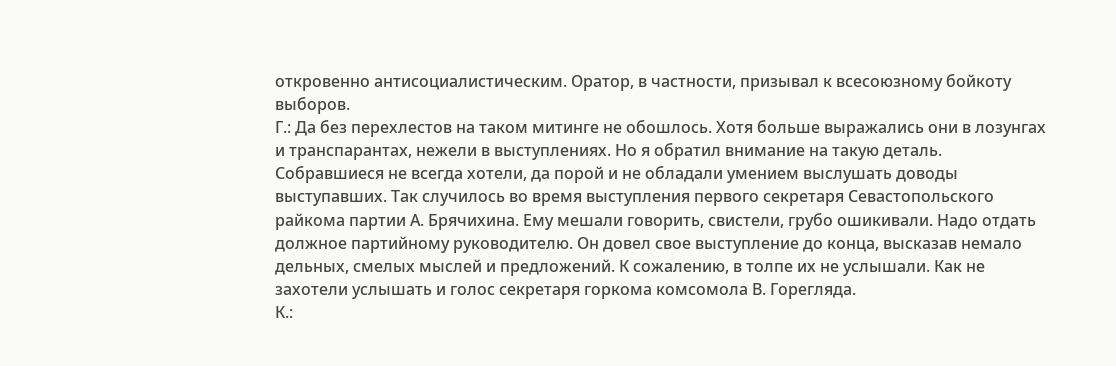откровенно антисоциалистическим. Оратор, в частности, призывал к всесоюзному бойкоту выборов.
Г.: Да без перехлестов на таком митинге не обошлось. Хотя больше выражались они в лозунгах и транспарантах, нежели в выступлениях. Но я обратил внимание на такую деталь. Собравшиеся не всегда хотели, да порой и не обладали умением выслушать доводы выступавших. Так случилось во время выступления первого секретаря Севастопольского райкома партии А. Брячихина. Ему мешали говорить, свистели, грубо ошикивали. Надо отдать должное партийному руководителю. Он довел свое выступление до конца, высказав немало дельных, смелых мыслей и предложений. К сожалению, в толпе их не услышали. Как не захотели услышать и голос секретаря горкома комсомола В. Горегляда.
К.: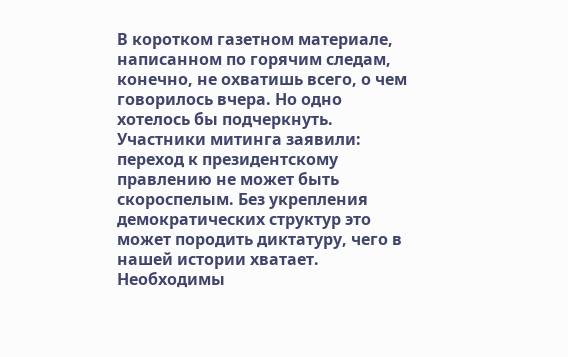В коротком газетном материале, написанном по горячим следам, конечно, не охватишь всего, о чем говорилось вчера. Но одно хотелось бы подчеркнуть. Участники митинга заявили: переход к президентскому правлению не может быть скороспелым. Без укрепления демократических структур это может породить диктатуру, чего в нашей истории хватает. Необходимы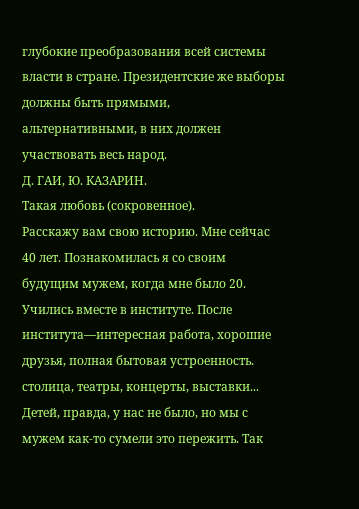глубокие преобразования всей системы власти в стране. Президентские же выборы должны быть прямыми, альтернативными, в них должен участвовать весь народ.
Д. ГАИ, Ю. КАЗАРИН.
Такая любовь (сокровенное).
Расскажу вам свою историю. Мне сейчас 40 лет. Познакомилась я со своим будущим мужем, когда мне было 20. Учились вместе в институте. После института—интересная работа, хорошие друзья, полная бытовая устроенность. столица, театры, концерты, выставки... Детей, правда, у нас не было, но мы с мужем как-то сумели это пережить. Так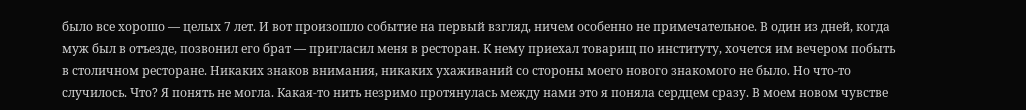было все хорошо — целых 7 лет. И вот произошло событие на первый взгляд, ничем особенно не примечательное. В один из дней, когда муж был в отъезде, позвонил его брат — пригласил меня в ресторан. К нему приехал товарищ по институту, хочется им вечером побыть в столичном ресторане. Никаких знаков внимания, никаких ухаживаний со стороны моего нового знакомого не было. Но что-то случилось. Что? Я понять не могла. Какая-то нить незримо протянулась между нами это я поняла сердцем сразу. В моем новом чувстве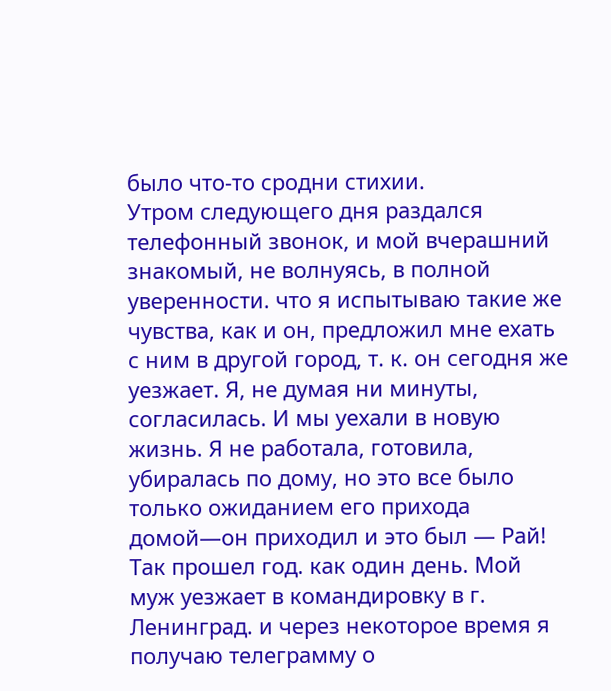было что-то сродни стихии.
Утром следующего дня раздался телефонный звонок, и мой вчерашний знакомый, не волнуясь, в полной уверенности. что я испытываю такие же чувства, как и он, предложил мне ехать с ним в другой город, т. к. он сегодня же уезжает. Я, не думая ни минуты, согласилась. И мы уехали в новую жизнь. Я не работала, готовила, убиралась по дому, но это все было только ожиданием его прихода домой—он приходил и это был — Рай! Так прошел год. как один день. Мой муж уезжает в командировку в г. Ленинград. и через некоторое время я получаю телеграмму о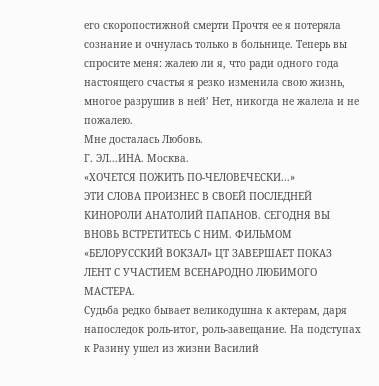его скоропостижной смерти Прочтя ее я потеряла сознание и очнулась только в больнице. Теперь вы спросите меня: жалею ли я, что ради одного года настоящего счастья я резко изменила свою жизнь, многое разрушив в ней’ Нет, никогда не жалела и не пожалею.
Мне досталась Любовь.
Г. ЭЛ...ИНА. Москва.
«ХОЧЕТСЯ ПОЖИТЬ ПО-ЧЕЛОВЕЧЕСКИ...»
ЭТИ СЛОВА ПРОИЗНЕС В СВОЕЙ ПОСЛЕДНЕЙ КИНОРОЛИ АНАТОЛИЙ ПАПАНОВ. СЕГОДНЯ ВЫ ВНОВЬ ВСТРЕТИТЕСЬ С НИМ. ФИЛЬМОМ «БЕЛОРУССКИЙ ВОКЗАЛ» ЦТ ЗАВЕРШАЕТ ПОКАЗ ЛЕНТ С УЧАСТИЕМ ВСЕНАРОДНО ЛЮБИМОГО МАСТЕРА.
Судьба редко бывает великодушна к актерам, даря напоследок роль-итог, роль-завещание. На подступах к Разину ушел из жизни Василий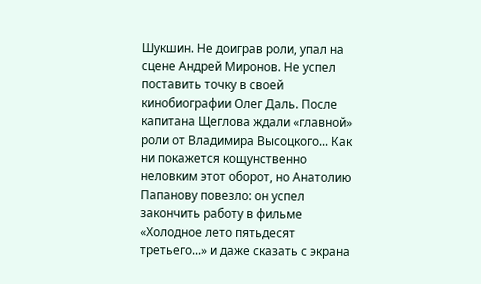Шукшин. Не доиграв роли, упал на сцене Андрей Миронов. Не успел поставить точку в своей кинобиографии Олег Даль. После капитана Щеглова ждали «главной» роли от Владимира Высоцкого... Как ни покажется кощунственно неловким этот оборот, но Анатолию Папанову повезло: он успел закончить работу в фильме «Холодное лето пятьдесят третьего...» и даже сказать с экрана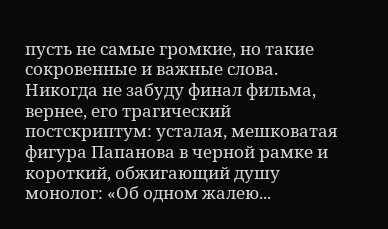пусть не самые громкие, но такие сокровенные и важные слова. Никогда не забуду финал фильма, вернее, его трагический постскриптум: усталая, мешковатая фигура Папанова в черной рамке и короткий, обжигающий душу монолог: «Об одном жалею...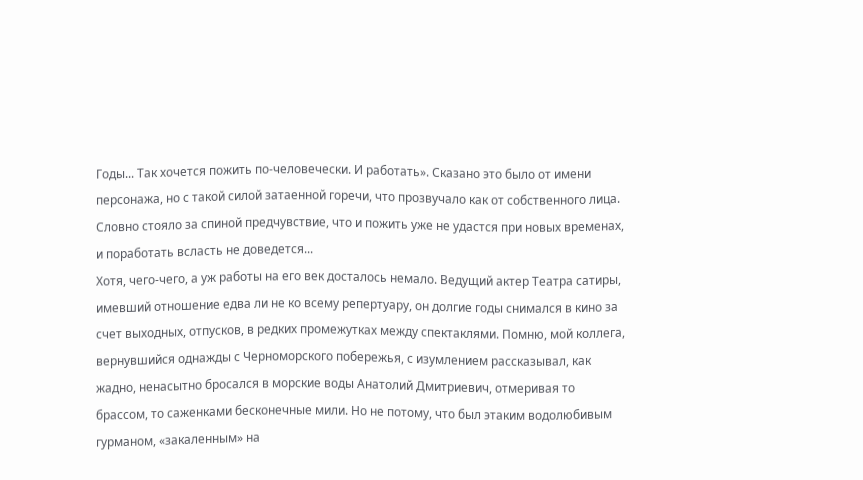Годы... Так хочется пожить по-человечески. И работать». Сказано это было от имени персонажа, но с такой силой затаенной горечи, что прозвучало как от собственного лица. Словно стояло за спиной предчувствие, что и пожить уже не удастся при новых временах, и поработать всласть не доведется...
Хотя, чего-чего, а уж работы на его век досталось немало. Ведущий актер Театра сатиры, имевший отношение едва ли не ко всему репертуару, он долгие годы снимался в кино за счет выходных, отпусков, в редких промежутках между спектаклями. Помню, мой коллега, вернувшийся однажды с Черноморского побережья, с изумлением рассказывал, как жадно, ненасытно бросался в морские воды Анатолий Дмитриевич, отмеривая то брассом, то саженками бесконечные мили. Но не потому, что был этаким водолюбивым гурманом, «закаленным» на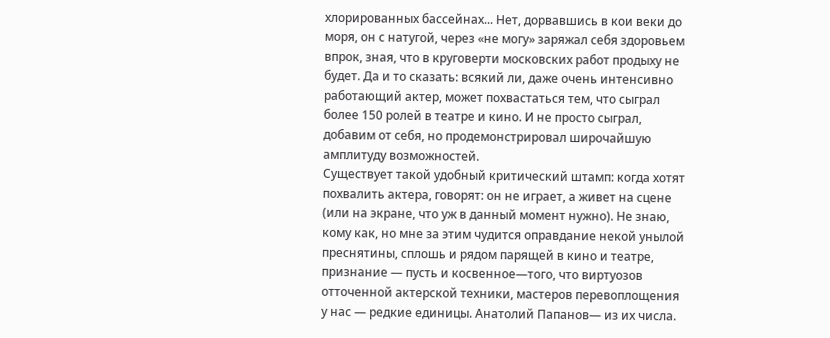хлорированных бассейнах... Нет, дорвавшись в кои веки до моря, он с натугой, через «не могу» заряжал себя здоровьем впрок, зная, что в круговерти московских работ продыху не будет. Да и то сказать: всякий ли, даже очень интенсивно работающий актер, может похвастаться тем, что сыграл более 150 ролей в театре и кино. И не просто сыграл, добавим от себя, но продемонстрировал широчайшую амплитуду возможностей.
Существует такой удобный критический штамп: когда хотят похвалить актера, говорят: он не играет, а живет на сцене (или на экране, что уж в данный момент нужно). Не знаю, кому как, но мне за этим чудится оправдание некой унылой преснятины, сплошь и рядом парящей в кино и театре, признание — пусть и косвенное—того, что виртуозов отточенной актерской техники, мастеров перевоплощения у нас — редкие единицы. Анатолий Папанов— из их числа.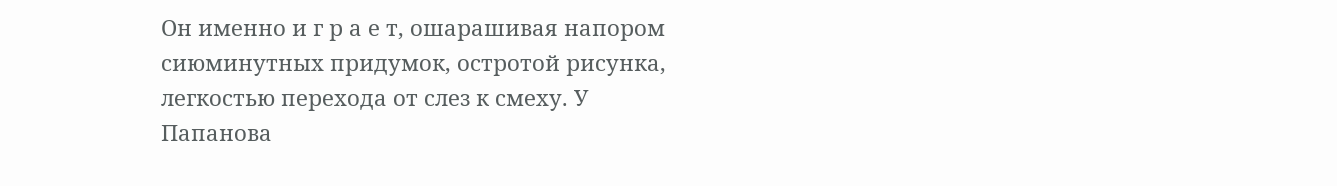Он именно и г р а е т, ошарашивая напором сиюминутных придумок, остротой рисунка, легкостью перехода от слез к смеху. У Папанова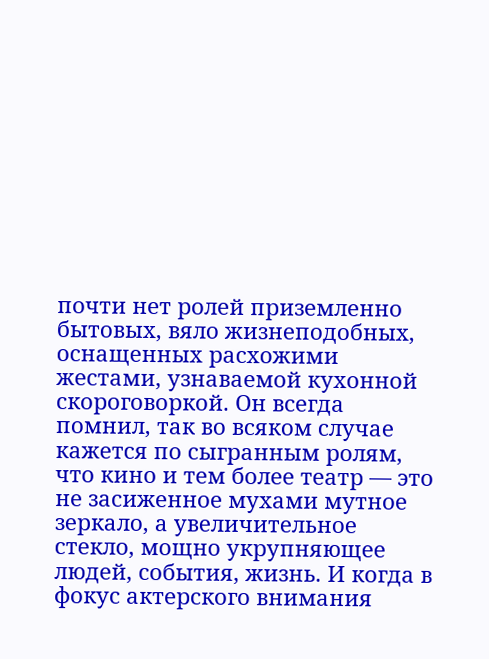почти нет ролей приземленно бытовых, вяло жизнеподобных, оснащенных расхожими жестами, узнаваемой кухонной скороговоркой. Он всегда помнил, так во всяком случае кажется по сыгранным ролям, что кино и тем более театр — это не засиженное мухами мутное зеркало, а увеличительное стекло, мощно укрупняющее людей, события, жизнь. И когда в фокус актерского внимания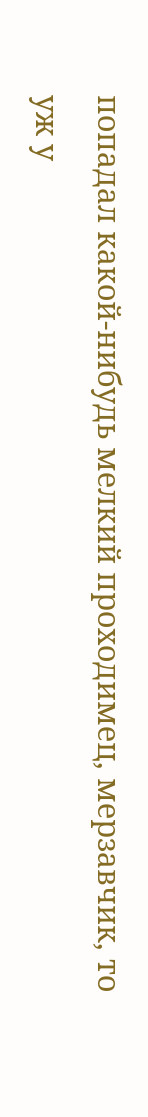попадал какой-нибудь мелкий проходимец, мерзавчик, то уж у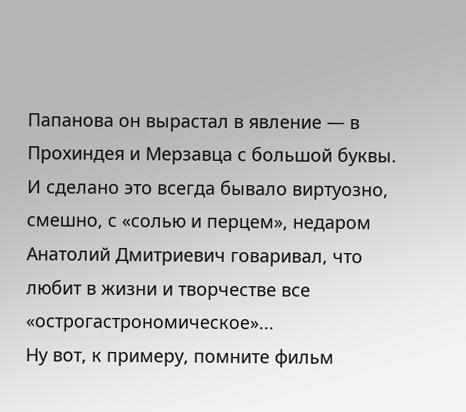Папанова он вырастал в явление — в Прохиндея и Мерзавца с большой буквы. И сделано это всегда бывало виртуозно, смешно, с «солью и перцем», недаром Анатолий Дмитриевич говаривал, что любит в жизни и творчестве все «острогастрономическое»...
Ну вот, к примеру, помните фильм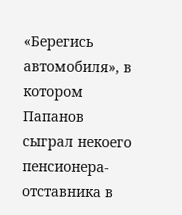«Берегись автомобиля», в котором Папанов сыграл некоего пенсионера-отставника в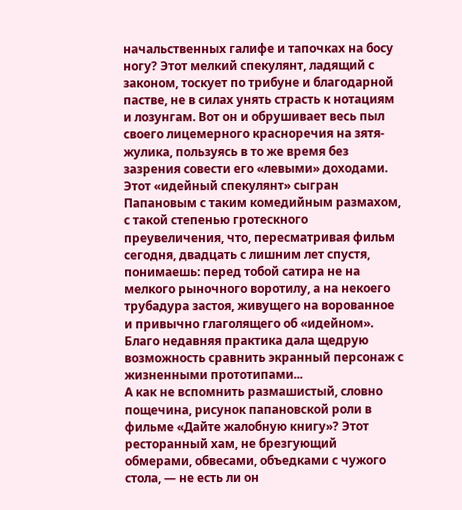начальственных галифе и тапочках на босу ногу? Этот мелкий спекулянт, ладящий с законом, тоскует по трибуне и благодарной пастве, не в силах унять страсть к нотациям и лозунгам. Вот он и обрушивает весь пыл своего лицемерного красноречия на зятя-жулика, пользуясь в то же время без зазрения совести его «левыми» доходами. Этот «идейный спекулянт» сыгран Папановым с таким комедийным размахом, с такой степенью гротескного преувеличения, что, пересматривая фильм сегодня, двадцать с лишним лет спустя, понимаешь: перед тобой сатира не на мелкого рыночного воротилу, а на некоего трубадура застоя, живущего на ворованное и привычно глаголящего об «идейном». Благо недавняя практика дала щедрую возможность сравнить экранный персонаж с жизненными прототипами...
А как не вспомнить размашистый, словно пощечина, рисунок папановской роли в фильме «Дайте жалобную книгу»? Этот ресторанный хам, не брезгующий обмерами, обвесами, объедками с чужого стола, — не есть ли он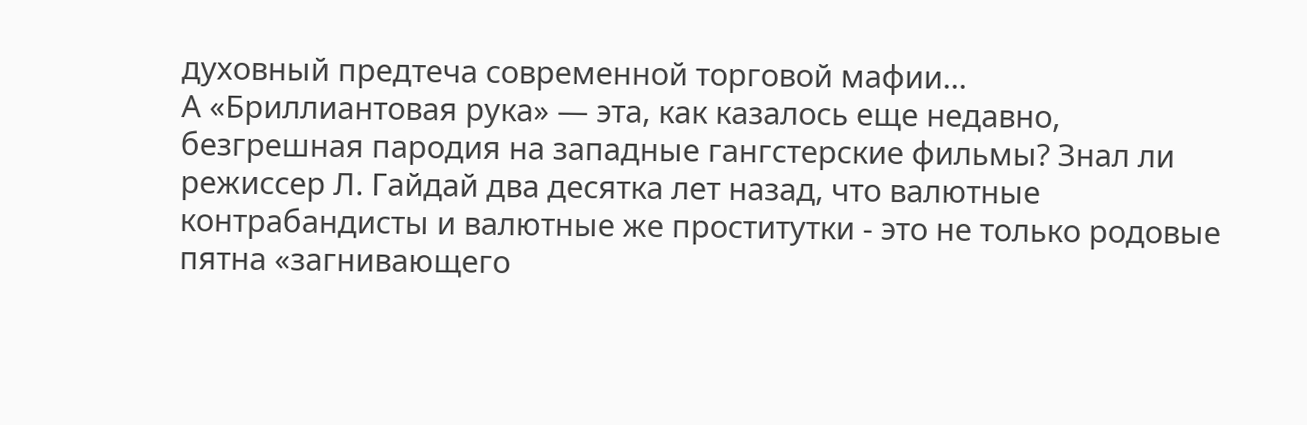духовный предтеча современной торговой мафии...
А «Бриллиантовая рука» — эта, как казалось еще недавно, безгрешная пародия на западные гангстерские фильмы? Знал ли режиссер Л. Гайдай два десятка лет назад, что валютные контрабандисты и валютные же проститутки - это не только родовые пятна «загнивающего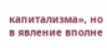капитализма», но в явление вполне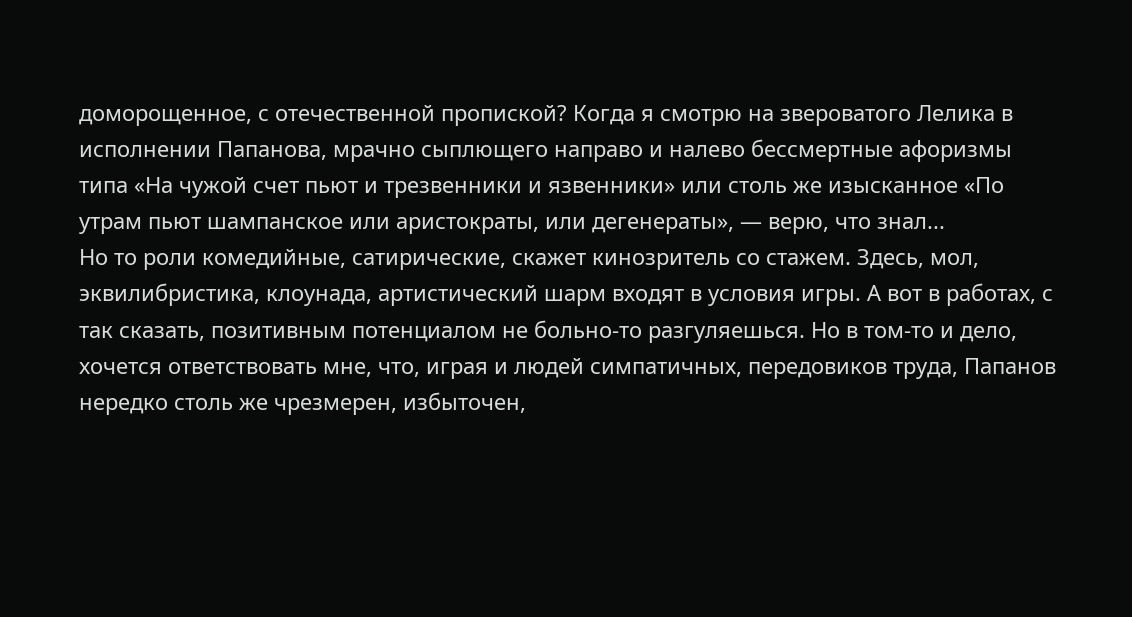доморощенное, с отечественной пропиской? Когда я смотрю на звероватого Лелика в исполнении Папанова, мрачно сыплющего направо и налево бессмертные афоризмы типа «На чужой счет пьют и трезвенники и язвенники» или столь же изысканное «По утрам пьют шампанское или аристократы, или дегенераты», — верю, что знал...
Но то роли комедийные, сатирические, скажет кинозритель со стажем. Здесь, мол, эквилибристика, клоунада, артистический шарм входят в условия игры. А вот в работах, с так сказать, позитивным потенциалом не больно-то разгуляешься. Но в том-то и дело, хочется ответствовать мне, что, играя и людей симпатичных, передовиков труда, Папанов нередко столь же чрезмерен, избыточен,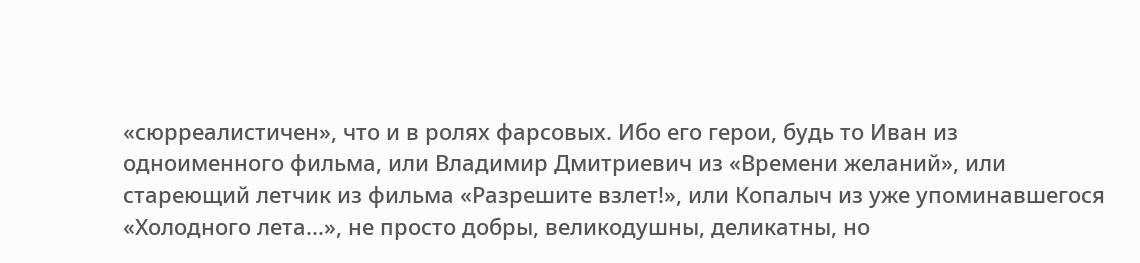«сюрреалистичен», что и в ролях фарсовых. Ибо его герои, будь то Иван из одноименного фильма, или Владимир Дмитриевич из «Времени желаний», или стареющий летчик из фильма «Разрешите взлет!», или Копалыч из уже упоминавшегося «Холодного лета...», не просто добры, великодушны, деликатны, но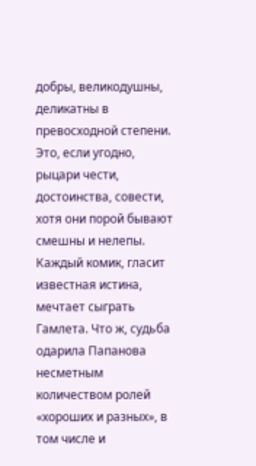добры, великодушны, деликатны в превосходной степени. Это, если угодно, рыцари чести, достоинства, совести, хотя они порой бывают смешны и нелепы.
Каждый комик, гласит известная истина, мечтает сыграть Гамлета. Что ж, судьба одарила Папанова несметным количеством ролей «хороших и разных», в том числе и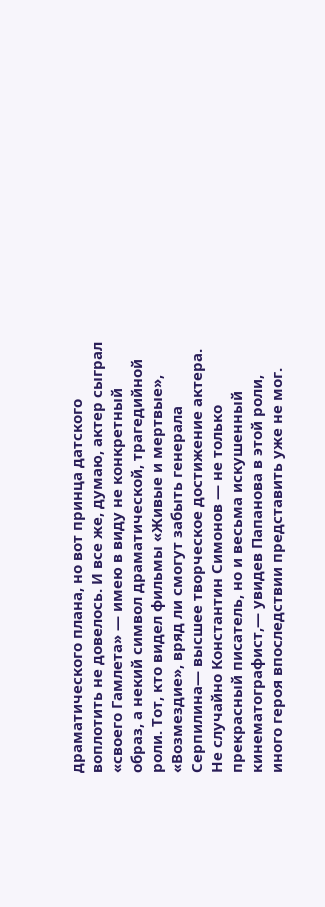драматического плана, но вот принца датского воплотить не довелось. И все же, думаю, актер сыграл «своего Гамлета» — имею в виду не конкретный образ, а некий символ драматической, трагедийной роли. Тот, кто видел фильмы «Живые и мертвые», «Возмездие», вряд ли смогут забыть генерала Серпилина— высшее творческое достижение актера. Не случайно Константин Симонов — не только прекрасный писатель, но и весьма искушенный кинематографист,— увидев Папанова в этой роли, иного героя впоследствии представить уже не мог.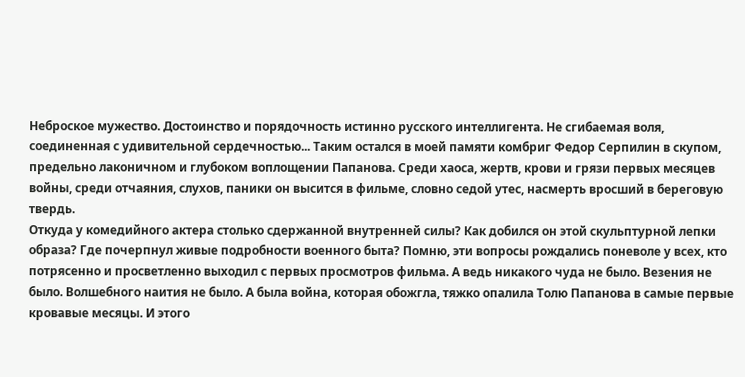Неброское мужество. Достоинство и порядочность истинно русского интеллигента. Не сгибаемая воля, соединенная с удивительной сердечностью... Таким остался в моей памяти комбриг Федор Серпилин в скупом, предельно лаконичном и глубоком воплощении Папанова. Среди хаоса, жертв, крови и грязи первых месяцев войны, среди отчаяния, слухов, паники он высится в фильме, словно седой утес, насмерть вросший в береговую твердь.
Откуда у комедийного актера столько сдержанной внутренней силы? Как добился он этой скульптурной лепки образа? Где почерпнул живые подробности военного быта? Помню, эти вопросы рождались поневоле у всех, кто потрясенно и просветленно выходил с первых просмотров фильма. А ведь никакого чуда не было. Везения не было. Волшебного наития не было. А была война, которая обожгла, тяжко опалила Толю Папанова в самые первые кровавые месяцы. И этого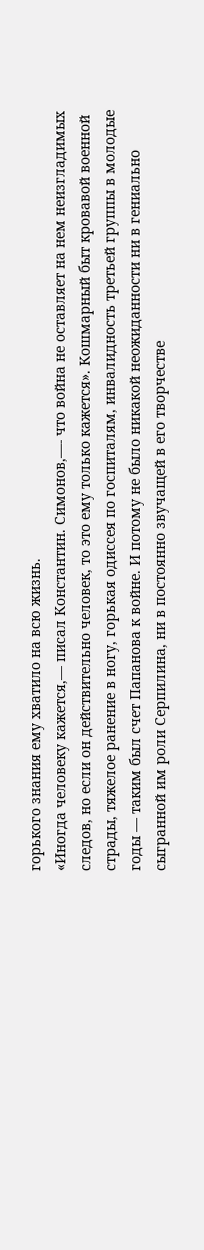горького знания ему хватило на всю жизнь.
«Иногда человеку кажется,— писал Константин. Симонов,—- что война не оставляет на нем неизгладимых следов, но если он действительно человек, то это ему только кажется». Кошмарный быт кровавой военной страды, тяжелое ранение в ногу, горькая одиссея по госпиталям, инвалидность третьей группы в молодые годы — таким был счет Папанова к войне. И потому не было никакой неожиданности ни в гениально сыгранной им роли Серпилина, ни в постоянно звучащей в его творчестве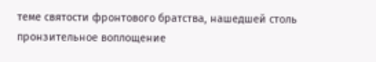теме святости фронтового братства, нашедшей столь пронзительное воплощение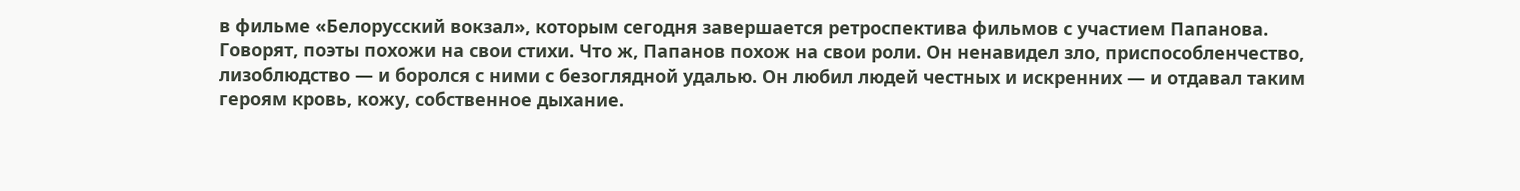в фильме «Белорусский вокзал», которым сегодня завершается ретроспектива фильмов с участием Папанова.
Говорят, поэты похожи на свои стихи. Что ж, Папанов похож на свои роли. Он ненавидел зло, приспособленчество, лизоблюдство — и боролся с ними с безоглядной удалью. Он любил людей честных и искренних — и отдавал таким героям кровь, кожу, собственное дыхание.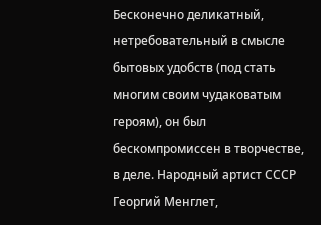Бесконечно деликатный, нетребовательный в смысле бытовых удобств (под стать многим своим чудаковатым героям), он был бескомпромиссен в творчестве, в деле. Народный артист СССР Георгий Менглет,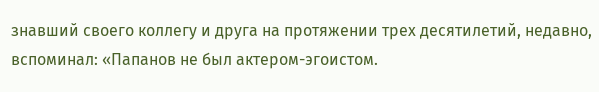знавший своего коллегу и друга на протяжении трех десятилетий, недавно, вспоминал: «Папанов не был актером-эгоистом.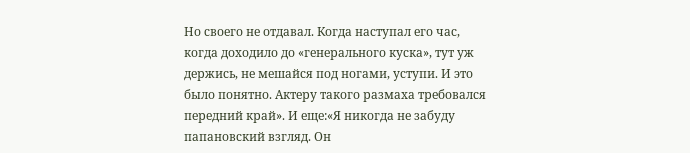Но своего не отдавал. Когда наступал его час, когда доходило до «генерального куска», тут уж держись, не мешайся под ногами, уступи. И это было понятно. Актеру такого размаха требовался передний край». И еще:«Я никогда не забуду папановский взгляд. Он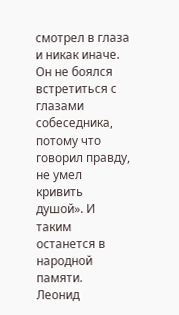смотрел в глаза и никак иначе. Он не боялся встретиться с глазами собеседника, потому что говорил правду, не умел кривить душой». И таким останется в народной памяти.
Леонид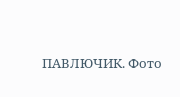ПАВЛЮЧИК. Фото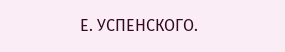Е. УСПЕНСКОГО.